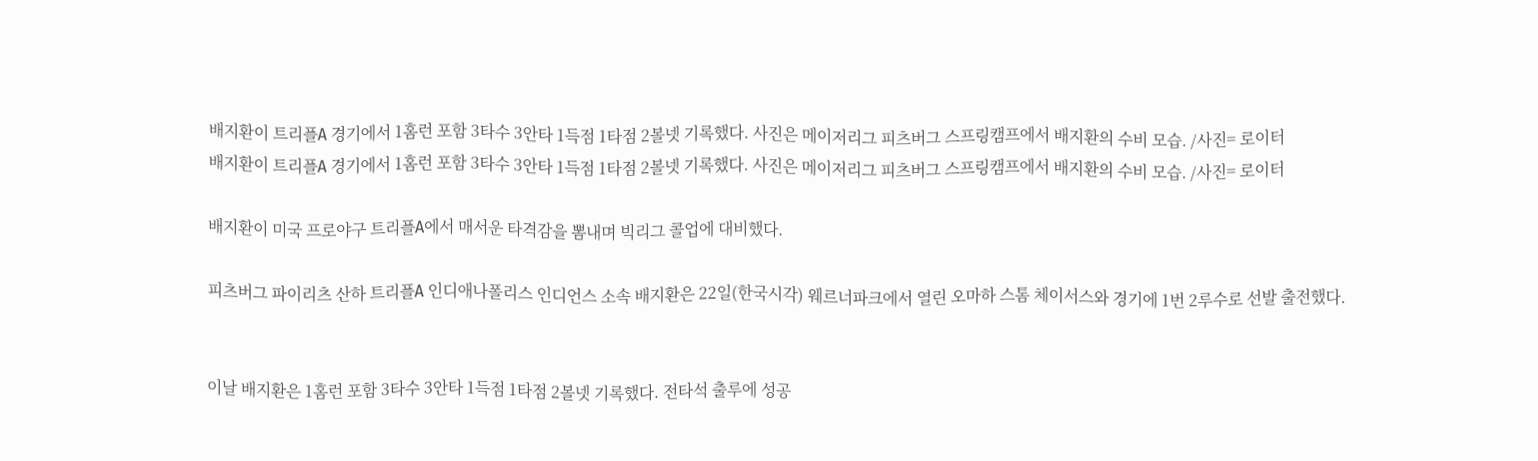배지환이 트리플A 경기에서 1홈런 포함 3타수 3안타 1득점 1타점 2볼넷 기록했다. 사진은 메이저리그 피츠버그 스프링캠프에서 배지환의 수비 모습. /사진= 로이터
배지환이 트리플A 경기에서 1홈런 포함 3타수 3안타 1득점 1타점 2볼넷 기록했다. 사진은 메이저리그 피츠버그 스프링캠프에서 배지환의 수비 모습. /사진= 로이터

배지환이 미국 프로야구 트리플A에서 매서운 타격감을 뽐내며 빅리그 콜업에 대비했다.

피츠버그 파이리츠 산하 트리플A 인디애나폴리스 인디언스 소속 배지환은 22일(한국시각) 웨르너파크에서 열린 오마하 스톰 체이서스와 경기에 1번 2루수로 선발 출전했다.


이날 배지환은 1홈런 포함 3타수 3안타 1득점 1타점 2볼넷 기록했다. 전타석 출루에 성공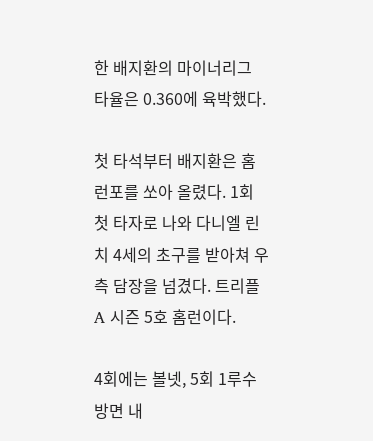한 배지환의 마이너리그 타율은 0.360에 육박했다.

첫 타석부터 배지환은 홈런포를 쏘아 올렸다. 1회 첫 타자로 나와 다니엘 린치 4세의 초구를 받아쳐 우측 담장을 넘겼다. 트리플A 시즌 5호 홈런이다.

4회에는 볼넷, 5회 1루수 방면 내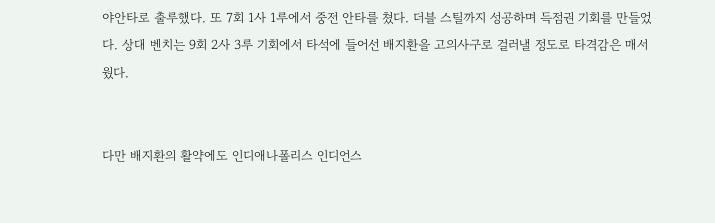야안타로 출루했다. 또 7회 1사 1루에서 중전 안타를 쳤다. 더블 스틸까지 성공하며 득점권 기회를 만들었다. 상대 벤치는 9회 2사 3루 기회에서 타석에 들어선 배지환을 고의사구로 걸러낼 정도로 타격감은 매서웠다.


다만 배지환의 활약에도 인디애나폴리스 인디언스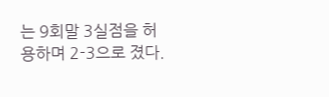는 9회말 3실점을 허용하며 2-3으로 졌다.